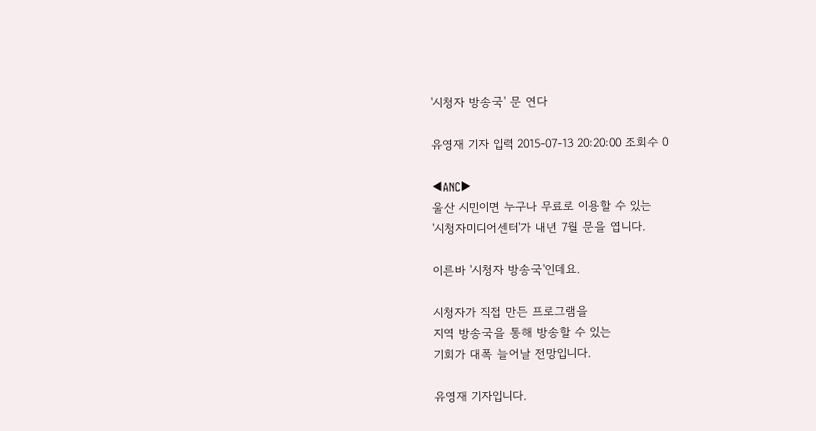'시청자 방송국' 문 연다

유영재 기자 입력 2015-07-13 20:20:00 조회수 0

◀ANC▶
울산 시민이면 누구나 무료로 이용할 수 있는
'시청자미디어센터'가 내년 7월 문을 엽니다.

이른바 '시청자 방송국'인데요.

시청자가 직접 만든 프로그램을
지역 방송국을 통해 방송할 수 있는
기회가 대폭 늘어날 전망입니다.

유영재 기자입니다.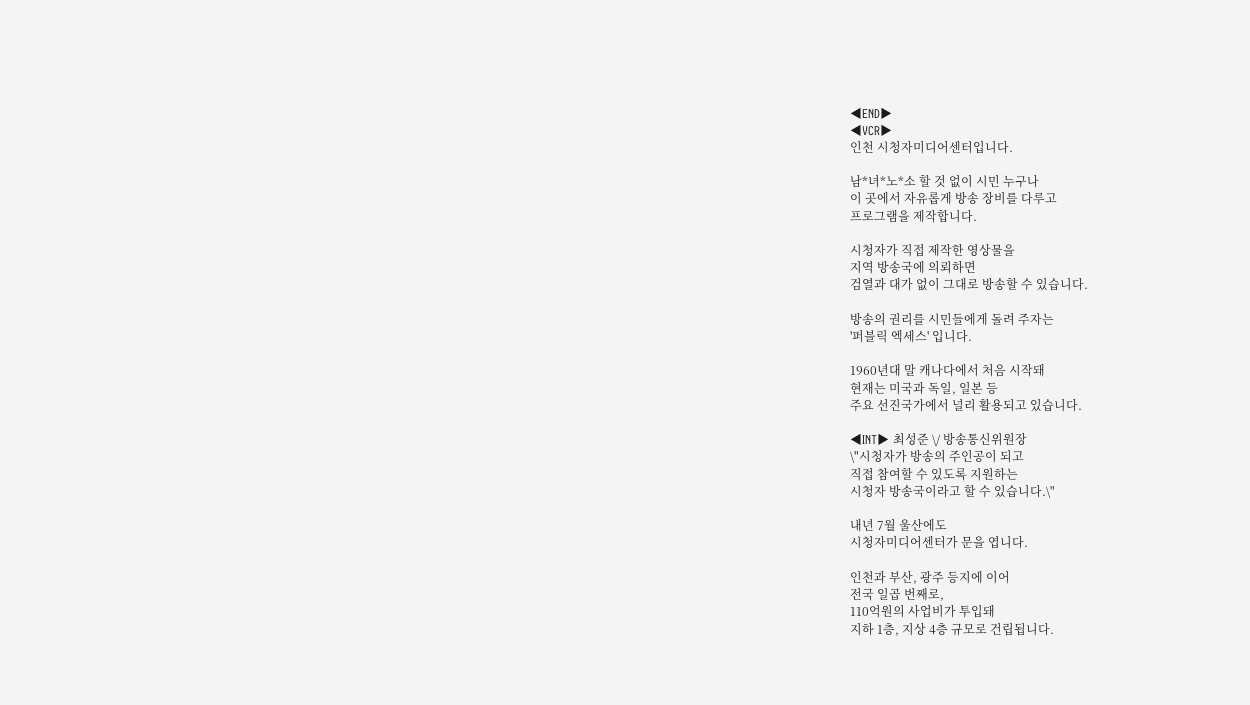◀END▶
◀VCR▶
인천 시청자미디어센터입니다.

남*녀*노*소 할 것 없이 시민 누구나
이 곳에서 자유롭게 방송 장비를 다루고
프로그램을 제작합니다.

시청자가 직접 제작한 영상물을
지역 방송국에 의뢰하면
검열과 대가 없이 그대로 방송할 수 있습니다.

방송의 권리를 시민들에게 돌려 주자는
'퍼블릭 엑세스' 입니다.

1960년대 말 캐나다에서 처음 시작돼
현재는 미국과 독일, 일본 등
주요 선진국가에서 널리 활용되고 있습니다.

◀INT▶ 최성준 \/ 방송통신위원장
\"시청자가 방송의 주인공이 되고
직접 참여할 수 있도록 지원하는
시청자 방송국이라고 할 수 있습니다.\"

내년 7월 울산에도
시청자미디어센터가 문을 엽니다.

인천과 부산, 광주 등지에 이어
전국 일곱 번째로,
110억원의 사업비가 투입돼
지하 1층, 지상 4층 규모로 건립됩니다.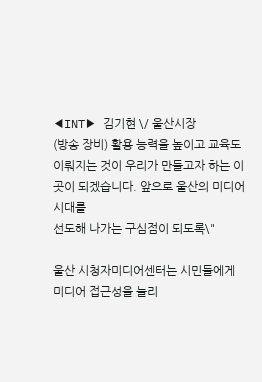◀INT▶ 김기현 \/ 울산시장
(방송 장비) 활용 능력을 높이고 교육도
이뤄지는 것이 우리가 만들고자 하는 이 곳이 되겠습니다. 앞으로 울산의 미디어 시대를
선도해 나가는 구심점이 되도록\"

울산 시청자미디어센터는 시민들에게
미디어 접근성을 늘리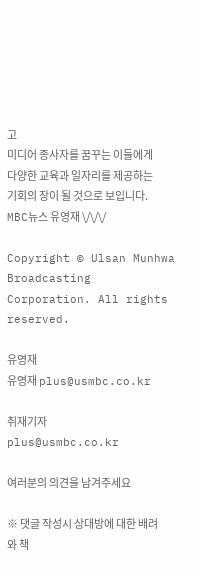고
미디어 종사자를 꿈꾸는 이들에게
다양한 교육과 일자리를 제공하는
기회의 장이 될 것으로 보입니다.
MBC뉴스 유영재 \/\/\/

Copyright © Ulsan Munhwa Broadcasting Corporation. All rights reserved.

유영재
유영재 plus@usmbc.co.kr

취재기자
plus@usmbc.co.kr

여러분의 의견을 남겨주세요

※ 댓글 작성시 상대방에 대한 배려와 책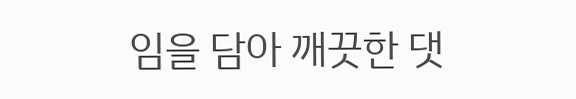임을 담아 깨끗한 댓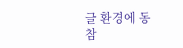글 환경에 동참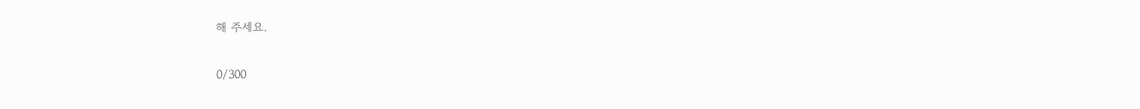해 주세요.

0/300